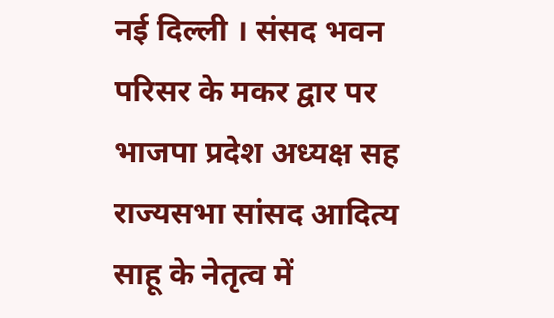नई दिल्ली । संसद भवन परिसर के मकर द्वार पर भाजपा प्रदेश अध्यक्ष सह राज्यसभा सांसद आदित्य साहू के नेतृत्व में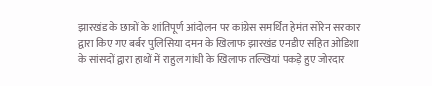झारखंड के छात्रों के शांतिपूर्ण आंदोलन पर कांग्रेस समर्थित हेमंत सोरेन सरकार द्वारा किए गए बर्बर पुलिसिया दमन के खिलाफ झारखंड एनडीए सहित ओडिशा के सांसदों द्वारा हाथों में राहुल गांधी के खिलाफ तल्खियां पकड़े हुए जोरदार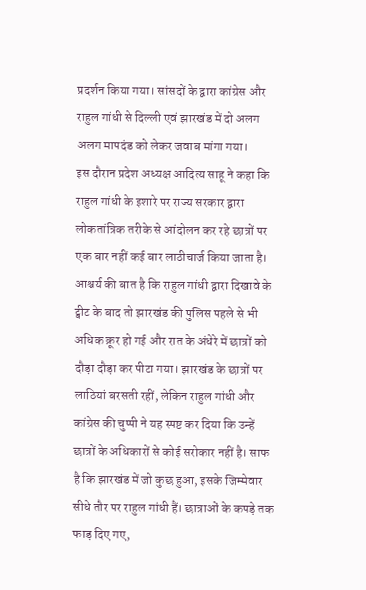प्रदर्शन किया गया। सांसदों के द्वारा कांग्रेस और राहुल गांधी से दिल्ली एवं झारखंड में दो अलग अलग मापदंड को लेकर जवाब मांगा गया।
इस दौरान प्रदेश अध्यक्ष आदित्य साहू ने कहा कि राहुल गांधी के इशारे पर राज्य सरकार द्वारा लोकतांत्रिक तरीके से आंदोलन कर रहे छात्रों पर एक बार नहीं कई बार लाठीचार्ज किया जाता है। आश्चर्य की बात है कि राहुल गांधी द्वारा दिखावे के ट्वीट के बाद तो झारखंड की पुलिस पहले से भी अधिक क्रूर हो गई और रात के अंधेरे में छात्रों को दौड़ा दौड़ा कर पीटा गया। झारखंड के छात्रों पर लाठियां बरसती रहीं, लेकिन राहुल गांधी और कांग्रेस की चुप्पी ने यह स्पष्ट कर दिया कि उन्हें छात्रों के अधिकारों से कोई सरोकार नहीं है। साफ है कि झारखंड में जो कुछ हुआ, इसके जिम्मेवार सीधे तौर पर राहुल गांधी हैं। छात्राओं के कपड़े तक फाड़ दिए गए,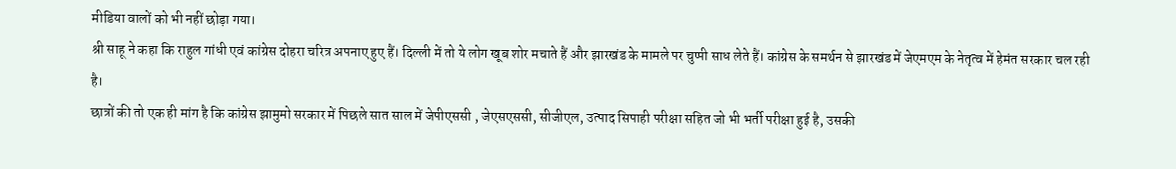मीडिया वालों को भी नहीं छोड़ा गया।
श्री साहू ने कहा कि राहुल गांधी एवं कांग्रेस दोहरा चरित्र अपनाए हुए हैं। दिल्ली में तो ये लोग खूब शोर मचाते हैं और झारखंड के मामले पर चुप्पी साध लेते हैं। कांग्रेस के समर्थन से झारखंड में जेएमएम के नेतृत्व में हेमंत सरकार चल रही है।
छात्रों की तो एक ही मांग है कि कांग्रेस झामुमो सरकार में पिछले सात साल में जेपीएससी , जेएसएससी, सीजीएल, उत्पाद सिपाही परीक्षा सहित जो भी भर्ती परीक्षा हुई है, उसकी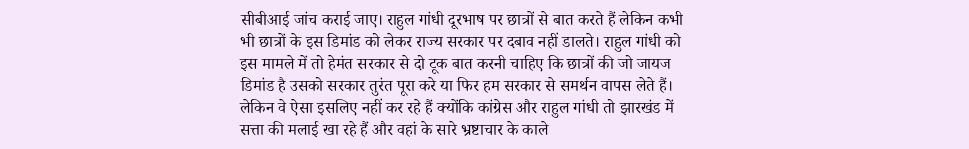सीबीआई जांच कराई जाए। राहुल गांधी दूरभाष पर छात्रों से बात करते हैं लेकिन कभी भी छात्रों के इस डिमांड को लेकर राज्य सरकार पर दबाव नहीं डालते। राहुल गांधी को इस मामले में तो हेमंत सरकार से दो टूक बात करनी चाहिए कि छात्रों की जो जायज डिमांड है उसको सरकार तुरंत पूरा करे या फिर हम सरकार से समर्थन वापस लेते हैं। लेकिन वे ऐसा इसलिए नहीं कर रहे हैं क्योंकि कांग्रेस और राहुल गांधी तो झारखंड में सत्ता की मलाई खा रहे हैं और वहां के सारे भ्रष्टाचार के काले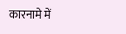कारनामे में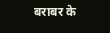बराबर के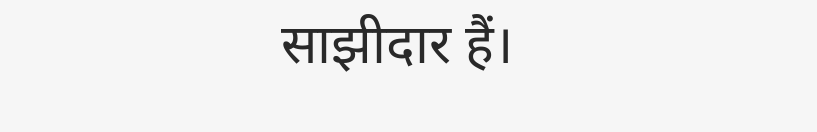साझीदार हैं।